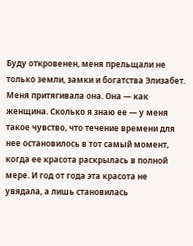Буду откровенен, меня прельщали не только земли, замки и богатства Элизабет. Меня притягивала она. Она — как женщина. Сколько я знаю ее — у меня такое чувство, что течение времени для нее остановилось в тот самый момент, когда ее красота раскрылась в полной мере. И год от года эта красота не увядала, а лишь становилась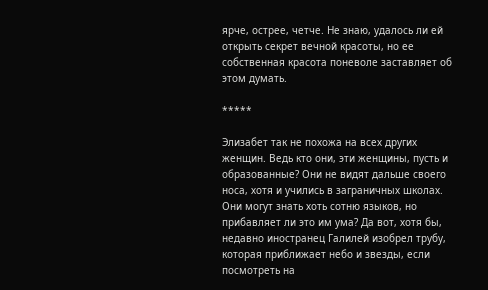ярче, острее, четче. Не знаю, удалось ли ей открыть секрет вечной красоты, но ее собственная красота поневоле заставляет об этом думать.

*****

Элизабет так не похожа на всех других женщин. Ведь кто они, эти женщины, пусть и образованные? Они не видят дальше своего носа, хотя и учились в заграничных школах. Они могут знать хоть сотню языков, но прибавляет ли это им ума? Да вот, хотя бы, недавно иностранец Галилей изобрел трубу, которая приближает небо и звезды, если посмотреть на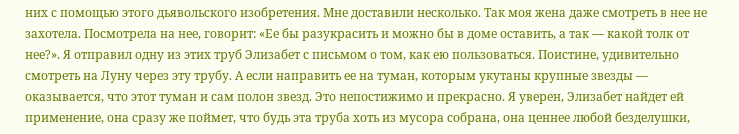них с помощью этого дьявольского изобретения. Мне доставили несколько. Так моя жена даже смотреть в нее не захотела. Посмотрела на нее, говорит: «Ее бы разукрасить и можно бы в доме оставить, а так — какой толк от нее?». Я отправил одну из этих труб Элизабет с письмом о том, как ею пользоваться. Поистине, удивительно смотреть на Луну через эту трубу. А если направить ее на туман, которым укутаны крупные звезды — оказывается, что этот туман и сам полон звезд. Это непостижимо и прекрасно. Я уверен, Элизабет найдет ей применение, она сразу же поймет, что будь эта труба хоть из мусора собрана, она ценнее любой безделушки,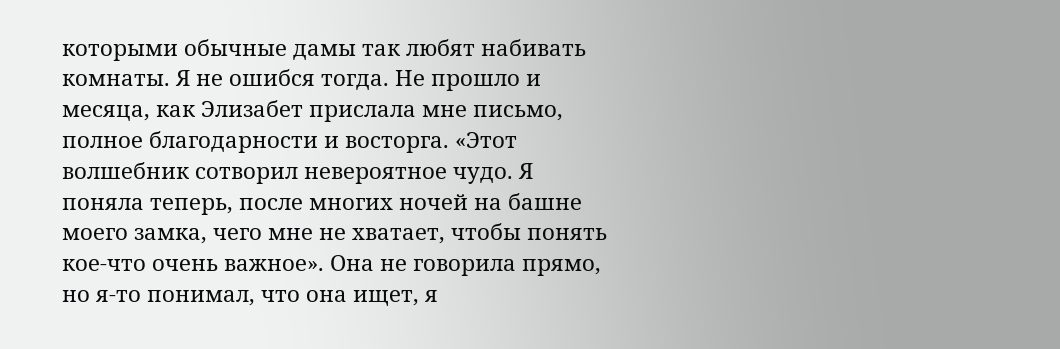которыми обычные дамы так любят набивать комнаты. Я не ошибся тогда. Не прошло и месяца, как Элизабет прислала мне письмо, полное благодарности и восторга. «Этот волшебник сотворил невероятное чудо. Я поняла теперь, после многих ночей на башне моего замка, чего мне не хватает, чтобы понять кое-что очень важное». Она не говорила прямо, но я-то понимал, что она ищет, я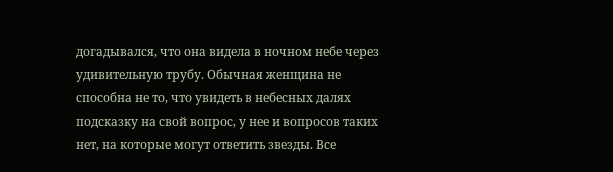догадывался, что она видела в ночном небе через удивительную трубу. Обычная женщина не способна не то, что увидеть в небесных далях подсказку на свой вопрос, у нее и вопросов таких нет, на которые могут ответить звезды. Все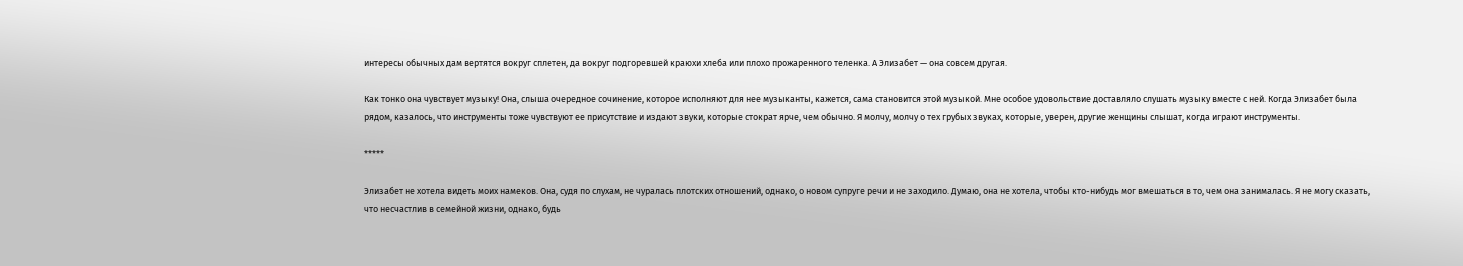интересы обычных дам вертятся вокруг сплетен, да вокруг подгоревшей краюхи хлеба или плохо прожаренного теленка. А Элизабет — она совсем другая.

Как тонко она чувствует музыку! Она, слыша очередное сочинение, которое исполняют для нее музыканты, кажется, сама становится этой музыкой. Мне особое удовольствие доставляло слушать музыку вместе с ней. Когда Элизабет была рядом, казалось, что инструменты тоже чувствуют ее присутствие и издают звуки, которые стократ ярче, чем обычно. Я молчу, молчу о тех грубых звуках, которые, уверен, другие женщины слышат, когда играют инструменты.

*****

Элизабет не хотела видеть моих намеков. Она, судя по слухам, не чуралась плотских отношений, однако, о новом супруге речи и не заходило. Думаю, она не хотела, чтобы кто-нибудь мог вмешаться в то, чем она занималась. Я не могу сказать, что несчастлив в семейной жизни, однако, будь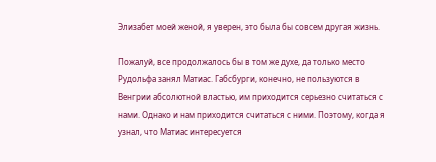Элизабет моей женой, я уверен, это была бы совсем другая жизнь.

Пожалуй, все продолжалось бы в том же духе, да только место Рудольфа занял Матиас. Габсбурги, конечно, не пользуются в Венгрии абсолютной властью, им приходится серьезно считаться с нами. Однако и нам приходится считаться с ними. Поэтому, когда я узнал, что Матиас интересуется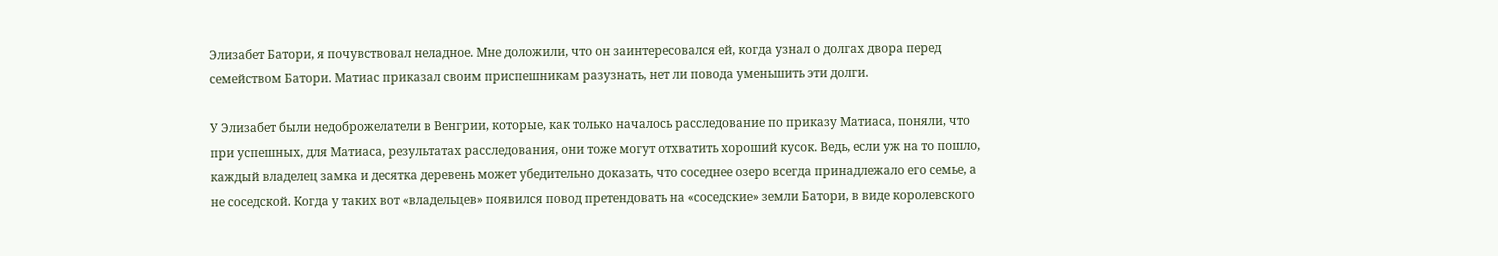Элизабет Батори, я почувствовал неладное. Мне доложили, что он заинтересовался ей, когда узнал о долгах двора перед семейством Батори. Матиас приказал своим приспешникам разузнать, нет ли повода уменьшить эти долги.

У Элизабет были недоброжелатели в Венгрии, которые, как только началось расследование по приказу Матиаса, поняли, что при успешных, для Матиаса, результатах расследования, они тоже могут отхватить хороший кусок. Ведь, если уж на то пошло, каждый владелец замка и десятка деревень может убедительно доказать, что соседнее озеро всегда принадлежало его семье, а не соседской. Когда у таких вот «владельцев» появился повод претендовать на «соседские» земли Батори, в виде королевского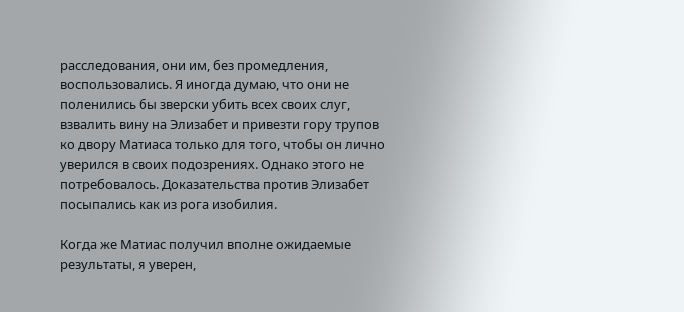расследования, они им, без промедления, воспользовались. Я иногда думаю, что они не поленились бы зверски убить всех своих слуг, взвалить вину на Элизабет и привезти гору трупов ко двору Матиаса только для того, чтобы он лично уверился в своих подозрениях. Однако этого не потребовалось. Доказательства против Элизабет посыпались как из рога изобилия.

Когда же Матиас получил вполне ожидаемые результаты, я уверен,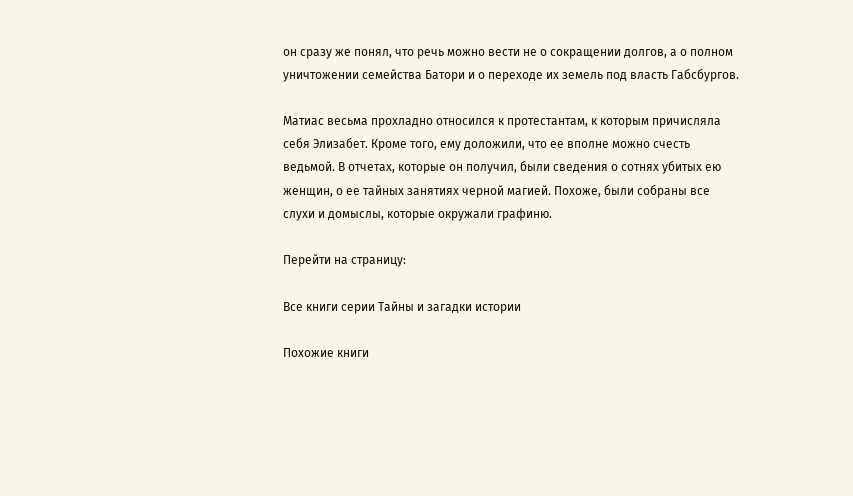он сразу же понял, что речь можно вести не о сокращении долгов, а о полном уничтожении семейства Батори и о переходе их земель под власть Габсбургов.

Матиас весьма прохладно относился к протестантам, к которым причисляла себя Элизабет. Кроме того, ему доложили, что ее вполне можно счесть ведьмой. В отчетах, которые он получил, были сведения о сотнях убитых ею женщин, о ее тайных занятиях черной магией. Похоже, были собраны все слухи и домыслы, которые окружали графиню.

Перейти на страницу:

Все книги серии Тайны и загадки истории

Похожие книги